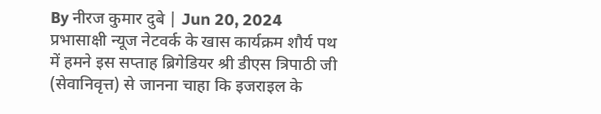By नीरज कुमार दुबे | Jun 20, 2024
प्रभासाक्षी न्यूज नेटवर्क के खास कार्यक्रम शौर्य पथ में हमने इस सप्ताह ब्रिगेडियर श्री डीएस त्रिपाठी जी (सेवानिवृत्त) से जानना चाहा कि इजराइल के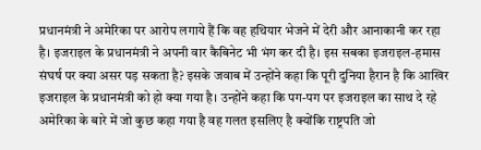प्रधानमंत्री ने अमेरिका पर आरोप लगाये हैं कि वह हथियार भेजने में देरी और आनाकानी कर रहा है। इजराइल के प्रधानमंत्री ने अपनी वार कैबिनेट भी भंग कर दी है। इस सबका इजराइल-हमास संघर्ष पर क्या असर पड़ सकता है? इसके जवाब में उन्होंने कहा कि पूरी दुनिया हैरान है कि आखिर इजराइल के प्रधानमंत्री को हो क्या गया है। उन्होंने कहा कि पग-पग पर इजराइल का साथ दे रहे अमेरिका के बारे में जो कुछ कहा गया है वह गलत इसलिए है क्योंकि राष्ट्रपति जो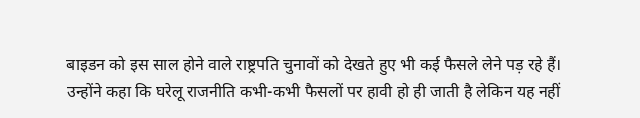बाइडन को इस साल होने वाले राष्ट्रपति चुनावों को देखते हुए भी कई फैसले लेने पड़ रहे हैं। उन्होंने कहा कि घरेलू राजनीति कभी-कभी फैसलों पर हावी हो ही जाती है लेकिन यह नहीं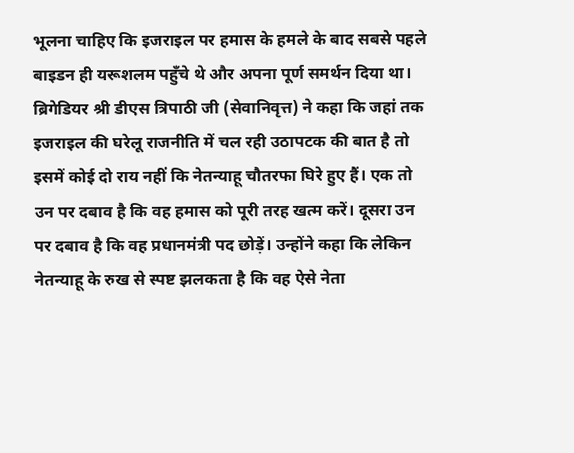भूलना चाहिए कि इजराइल पर हमास के हमले के बाद सबसे पहले बाइडन ही यरूशलम पहुँचे थे और अपना पूर्ण समर्थन दिया था।
ब्रिगेडियर श्री डीएस त्रिपाठी जी (सेवानिवृत्त) ने कहा कि जहां तक इजराइल की घरेलू राजनीति में चल रही उठापटक की बात है तो इसमें कोई दो राय नहीं कि नेतन्याहू चौतरफा घिरे हुए हैं। एक तो उन पर दबाव है कि वह हमास को पूरी तरह खत्म करें। दूसरा उन पर दबाव है कि वह प्रधानमंत्री पद छोड़ें। उन्होंने कहा कि लेकिन नेतन्याहू के रुख से स्पष्ट झलकता है कि वह ऐसे नेता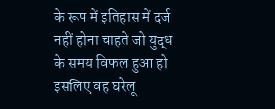के रूप में इतिहास में दर्ज नहीं होना चाहते जो युद्ध के समय विफल हुआ हो इसलिए वह घरेलू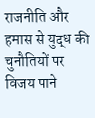राजनीति और हमास से युद्ध की चुनौतियों पर विजय पाने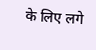के लिए लगे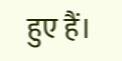हुए हैं।